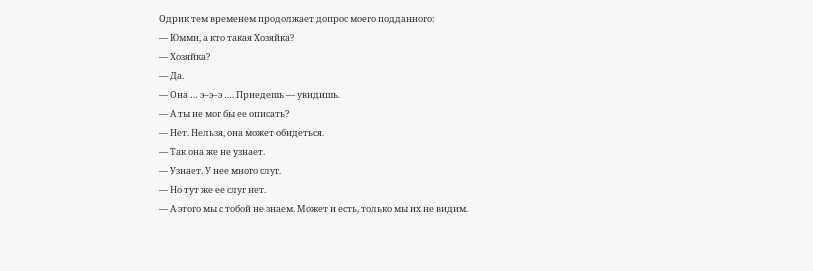Одрик тем временем продолжает допрос моего подданного:
— Юмми, а кто такая Хозяйка?
— Хозяйка?
— Да.
— Она … э–э–э …. Приедешь — увидишь.
— А ты не мог бы ее описать?
— Нет. Нельзя, она может обидеться.
— Так она же не узнает.
— Узнает. У нее много слуг.
— Но тут же ее слуг нет.
— А этого мы с тобой не знаем. Может и есть, только мы их не видим.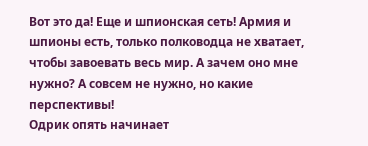Вот это да! Еще и шпионская сеть! Армия и шпионы есть, только полководца не хватает, чтобы завоевать весь мир. А зачем оно мне нужно? А совсем не нужно, но какие перспективы!
Одрик опять начинает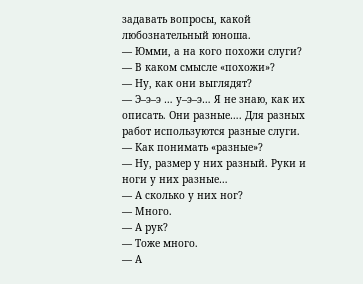задавать вопросы, какой любознательный юноша.
— Юмми, а на кого похожи слуги?
— В каком смысле «похожи»?
— Ну, как они выглядят?
— Э–э–э … у–э–э… Я не знаю, как их описать. Они разные…. Для разных работ используются разные слуги.
— Как понимать «разные»?
— Ну, размер у них разный. Руки и ноги у них разные…
— А сколько у них ног?
— Много.
— А рук?
— Тоже много.
— А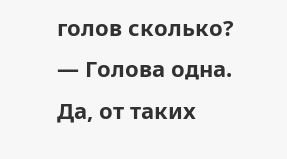голов сколько?
— Голова одна.
Да, от таких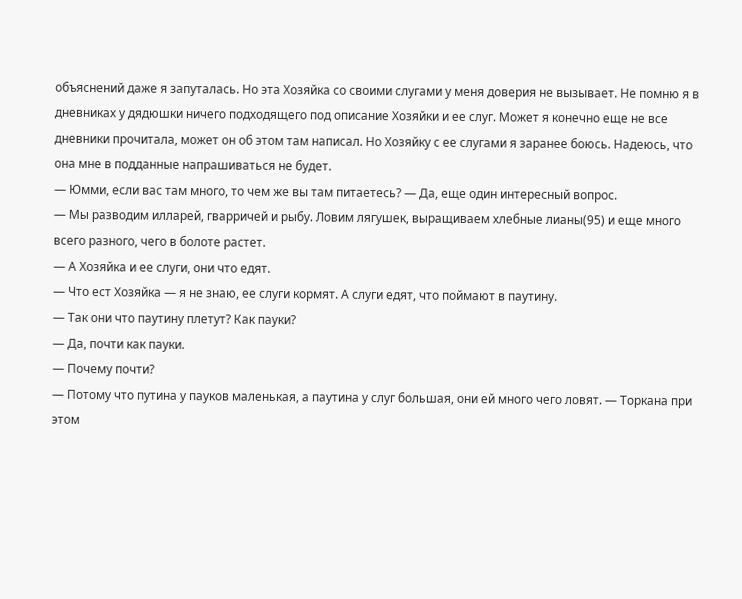объяснений даже я запуталась. Но эта Хозяйка со своими слугами у меня доверия не вызывает. Не помню я в дневниках у дядюшки ничего подходящего под описание Хозяйки и ее слуг. Может я конечно еще не все дневники прочитала, может он об этом там написал. Но Хозяйку с ее слугами я заранее боюсь. Надеюсь, что она мне в подданные напрашиваться не будет.
— Юмми, если вас там много, то чем же вы там питаетесь? — Да, еще один интересный вопрос.
— Мы разводим илларей, гварричей и рыбу. Ловим лягушек, выращиваем хлебные лианы(95) и еще много всего разного, чего в болоте растет.
— А Хозяйка и ее слуги, они что едят.
— Что ест Хозяйка — я не знаю, ее слуги кормят. А слуги едят, что поймают в паутину.
— Так они что паутину плетут? Как пауки?
— Да, почти как пауки.
— Почему почти?
— Потому что путина у пауков маленькая, а паутина у слуг большая, они ей много чего ловят. — Торкана при этом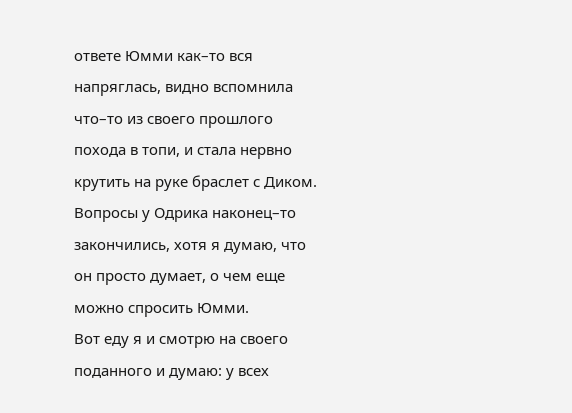ответе Юмми как–то вся напряглась, видно вспомнила что–то из своего прошлого похода в топи, и стала нервно крутить на руке браслет с Диком.
Вопросы у Одрика наконец–то закончились, хотя я думаю, что он просто думает, о чем еще можно спросить Юмми.
Вот еду я и смотрю на своего поданного и думаю: у всех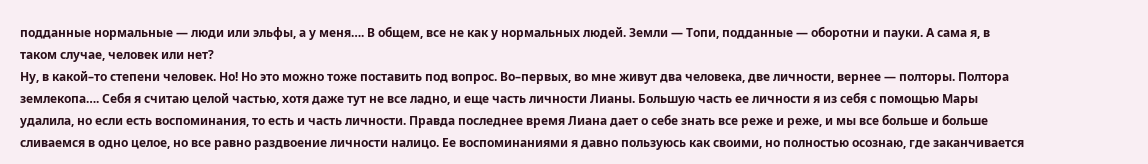подданные нормальные — люди или эльфы, а у меня…. В общем, все не как у нормальных людей. Земли — Топи, подданные — оборотни и пауки. А сама я, в таком случае, человек или нет?
Ну, в какой–то степени человек. Но! Но это можно тоже поставить под вопрос. Во–первых, во мне живут два человека, две личности, вернее — полторы. Полтора землекопа…. Себя я считаю целой частью, хотя даже тут не все ладно, и еще часть личности Лианы. Большую часть ее личности я из себя с помощью Мары удалила, но если есть воспоминания, то есть и часть личности. Правда последнее время Лиана дает о себе знать все реже и реже, и мы все больше и больше сливаемся в одно целое, но все равно раздвоение личности налицо. Ее воспоминаниями я давно пользуюсь как своими, но полностью осознаю, где заканчивается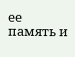ее память и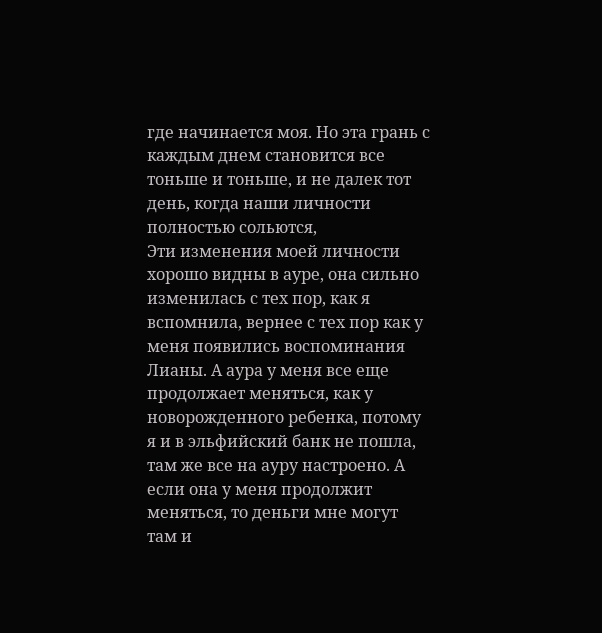где начинается моя. Но эта грань с каждым днем становится все тоньше и тоньше, и не далек тот день, когда наши личности полностью сольются,
Эти изменения моей личности хорошо видны в ауре, она сильно изменилась с тех пор, как я вспомнила, вернее с тех пор как у меня появились воспоминания Лианы. А аура у меня все еще продолжает меняться, как у новорожденного ребенка, потому я и в эльфийский банк не пошла, там же все на ауру настроено. А если она у меня продолжит меняться, то деньги мне могут там и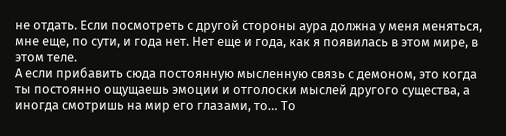не отдать. Если посмотреть с другой стороны аура должна у меня меняться, мне еще, по сути, и года нет. Нет еще и года, как я появилась в этом мире, в этом теле.
А если прибавить сюда постоянную мысленную связь с демоном, это когда ты постоянно ощущаешь эмоции и отголоски мыслей другого существа, а иногда смотришь на мир его глазами, то… То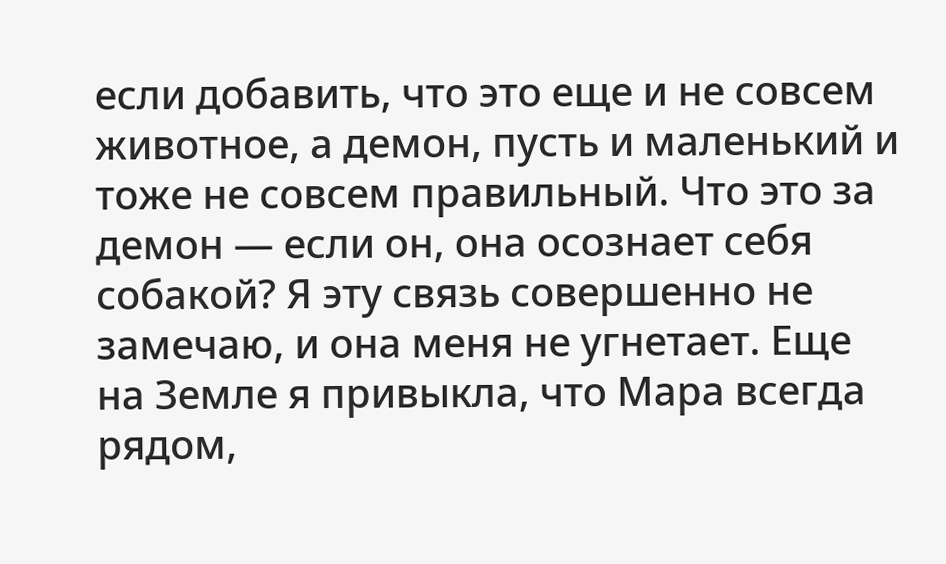если добавить, что это еще и не совсем животное, а демон, пусть и маленький и тоже не совсем правильный. Что это за демон — если он, она осознает себя собакой? Я эту связь совершенно не замечаю, и она меня не угнетает. Еще на Земле я привыкла, что Мара всегда рядом,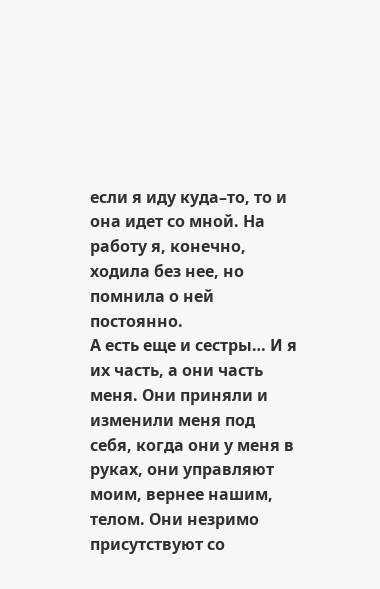если я иду куда–то, то и она идет со мной. На работу я, конечно, ходила без нее, но помнила о ней постоянно.
А есть еще и сестры… И я их часть, а они часть меня. Они приняли и изменили меня под себя, когда они у меня в руках, они управляют моим, вернее нашим, телом. Они незримо присутствуют со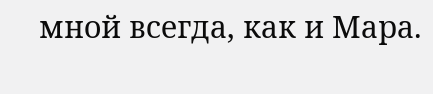мной всегда, как и Мара.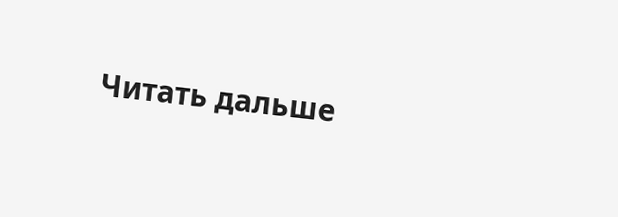Читать дальше